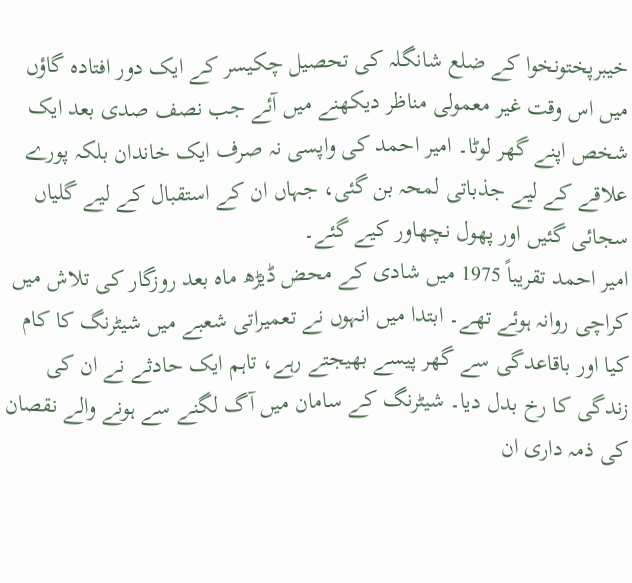خیبرپختونخوا کے ضلع شانگلہ کی تحصیل چکیسر کے ایک دور افتادہ گاؤں میں اس وقت غیر معمولی مناظر دیکھنے میں آئے جب نصف صدی بعد ایک شخص اپنے گھر لوٹا۔ امیر احمد کی واپسی نہ صرف ایک خاندان بلکہ پورے علاقے کے لیے جذباتی لمحہ بن گئی، جہاں ان کے استقبال کے لیے گلیاں سجائی گئیں اور پھول نچھاور کیے گئے۔
امیر احمد تقریباً 1975 میں شادی کے محض ڈیڑھ ماہ بعد روزگار کی تلاش میں کراچی روانہ ہوئے تھے۔ ابتدا میں انہوں نے تعمیراتی شعبے میں شیٹرنگ کا کام کیا اور باقاعدگی سے گھر پیسے بھیجتے رہے، تاہم ایک حادثے نے ان کی زندگی کا رخ بدل دیا۔ شیٹرنگ کے سامان میں آگ لگنے سے ہونے والے نقصان کی ذمہ داری ان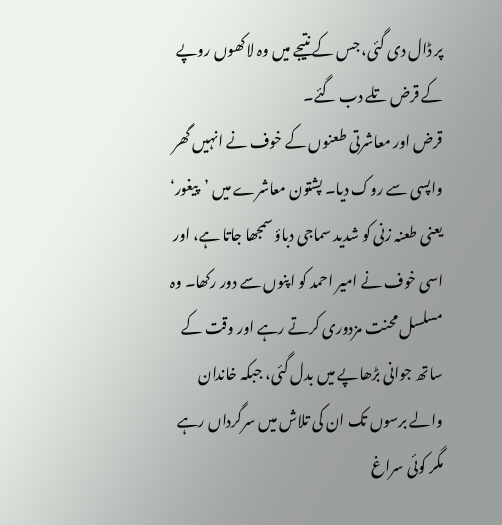پر ڈال دی گئی، جس کے نتیجے میں وہ لاکھوں روپے کے قرض تلے دب گئے۔
قرض اور معاشرتی طعنوں کے خوف نے انہیں گھر واپسی سے روک دیا۔ پشتون معاشرے میں ’پیغور‘ یعنی طعنہ زنی کو شدید سماجی دباؤ سمجھا جاتا ہے، اور اسی خوف نے امیر احمد کو اپنوں سے دور رکھا۔ وہ مسلسل محنت مزدوری کرتے رہے اور وقت کے ساتھ جوانی بڑھاپے میں بدل گئی، جبکہ خاندان والے برسوں تک ان کی تلاش میں سرگرداں رہے مگر کوئی سراغ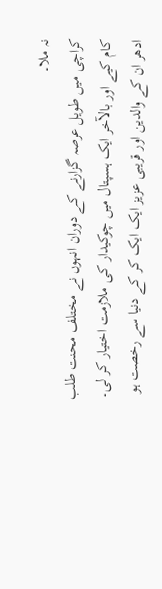نہ ملا۔
کراچی میں طویل عرصہ گزارنے کے دوران انہوں نے مختلف محنت طلب کام کیے اور بالآخر ایک ہسپتال میں چوکیدار کی ملازمت اختیار کر لی۔ ادھر ان کے والدین اور قریبی عزیز ایک ایک کر کے دنیا سے رخصت ہو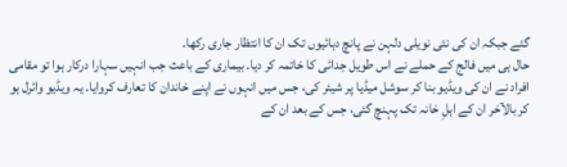گئے جبکہ ان کی نئی نویلی دلہن نے پانچ دہائیوں تک ان کا انتظار جاری رکھا۔
حال ہی میں فالج کے حملے نے اس طویل جدائی کا خاتمہ کر دیا۔ بیماری کے باعث جب انہیں سہارا درکار ہوا تو مقامی افراد نے ان کی ویڈیو بنا کر سوشل میڈیا پر شیئر کی، جس میں انہوں نے اپنے خاندان کا تعارف کروایا۔ یہ ویڈیو وائرل ہو کر بالآخر ان کے اہلِ خانہ تک پہنچ گئی، جس کے بعد ان کے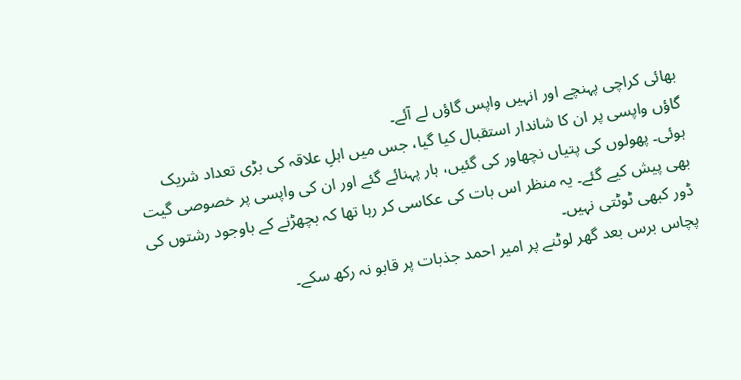بھائی کراچی پہنچے اور انہیں واپس گاؤں لے آئے۔
گاؤں واپسی پر ان کا شاندار استقبال کیا گیا، جس میں اہلِ علاقہ کی بڑی تعداد شریک ہوئی۔ پھولوں کی پتیاں نچھاور کی گئیں، ہار پہنائے گئے اور ان کی واپسی پر خصوصی گیت بھی پیش کیے گئے۔ یہ منظر اس بات کی عکاسی کر رہا تھا کہ بچھڑنے کے باوجود رشتوں کی ڈور کبھی ٹوٹتی نہیں۔
پچاس برس بعد گھر لوٹنے پر امیر احمد جذبات پر قابو نہ رکھ سکے۔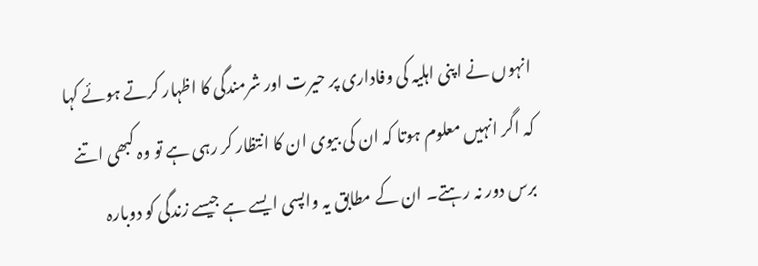انہوں نے اپنی اہلیہ کی وفاداری پر حیرت اور شرمندگی کا اظہار کرتے ہوئے کہا کہ اگر انہیں معلوم ہوتا کہ ان کی بیوی ان کا انتظار کر رہی ہے تو وہ کبھی اتنے برس دور نہ رہتے۔ ان کے مطابق یہ واپسی ایسے ہے جیسے زندگی کو دوبارہ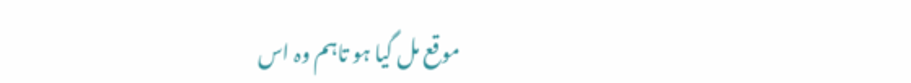موقع مل گیا ہو تاہم وہ اس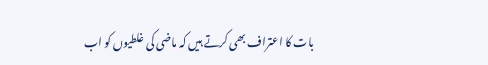بات کا اعتراف بھی کرتے ہیں کہ ماضی کی غلطیوں کو اب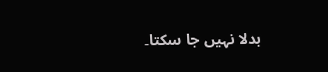بدلا نہیں جا سکتا۔